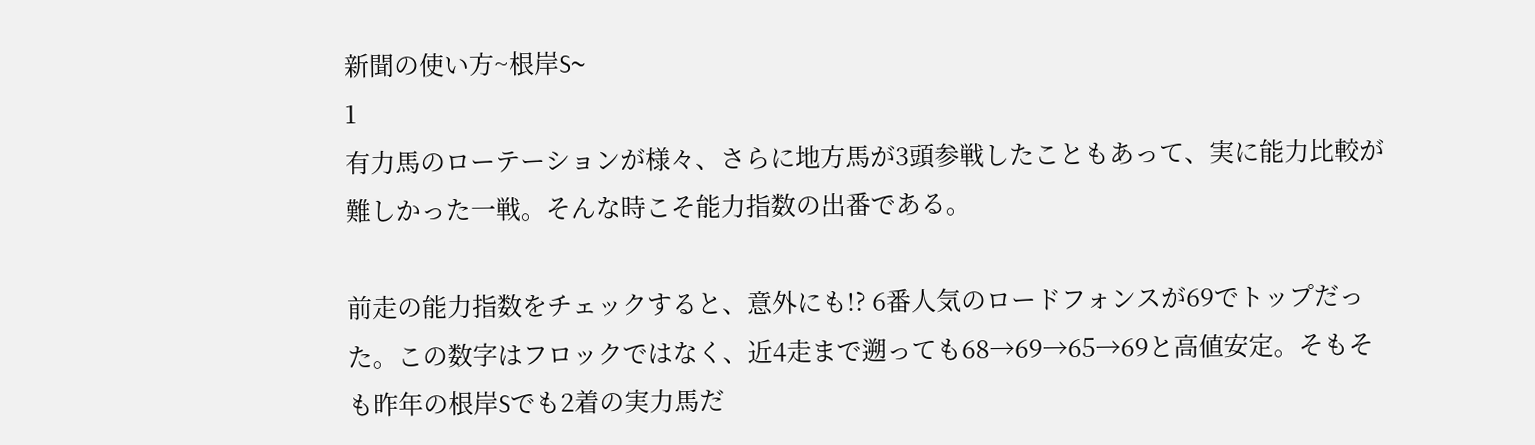新聞の使い方~根岸S~
1
有力馬のローテーションが様々、さらに地方馬が3頭参戦したこともあって、実に能力比較が難しかった一戦。そんな時こそ能力指数の出番である。

前走の能力指数をチェックすると、意外にも!? 6番人気のロードフォンスが69でトップだった。この数字はフロックではなく、近4走まで遡っても68→69→65→69と高値安定。そもそも昨年の根岸Sでも2着の実力馬だ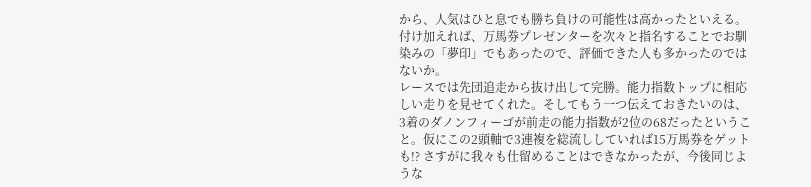から、人気はひと息でも勝ち負けの可能性は高かったといえる。付け加えれば、万馬券プレゼンターを次々と指名することでお馴染みの「夢印」でもあったので、評価できた人も多かったのではないか。
レースでは先団追走から抜け出して完勝。能力指数トップに相応しい走りを見せてくれた。そしてもう一つ伝えておきたいのは、3着のダノンフィーゴが前走の能力指数が2位の68だったということ。仮にこの2頭軸で3連複を総流ししていれば15万馬券をゲットも!? さすがに我々も仕留めることはできなかったが、今後同じような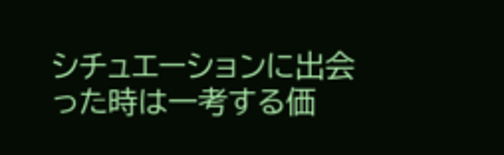シチュエーションに出会った時は一考する価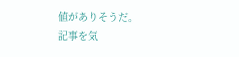値がありそうだ。
記事を気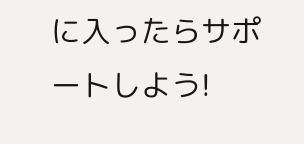に入ったらサポートしよう!